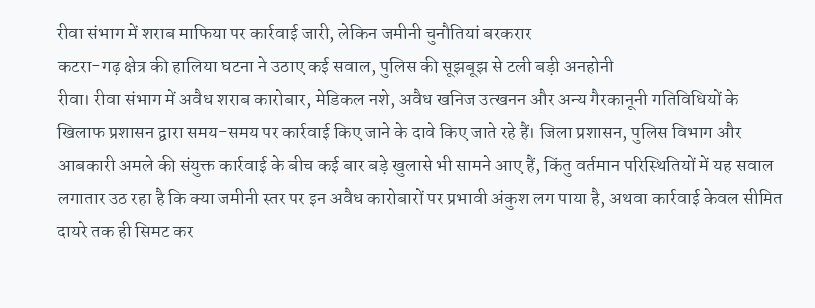रीवा संभाग में शराब माफिया पर कार्रवाई जारी, लेकिन जमीनी चुनौतियां बरकरार
कटरा-गढ़ क्षेत्र की हालिया घटना ने उठाए कई सवाल, पुलिस की सूझबूझ से टली बड़ी अनहोनी
रीवा। रीवा संभाग में अवैध शराब कारोबार, मेडिकल नशे, अवैध खनिज उत्खनन और अन्य गैरकानूनी गतिविधियों के खिलाफ प्रशासन द्वारा समय-समय पर कार्रवाई किए जाने के दावे किए जाते रहे हैं। जिला प्रशासन, पुलिस विभाग और आबकारी अमले की संयुक्त कार्रवाई के बीच कई बार बड़े खुलासे भी सामने आए हैं, किंतु वर्तमान परिस्थितियों में यह सवाल लगातार उठ रहा है कि क्या जमीनी स्तर पर इन अवैध कारोबारों पर प्रभावी अंकुश लग पाया है, अथवा कार्रवाई केवल सीमित दायरे तक ही सिमट कर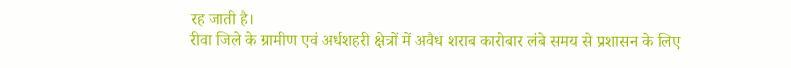रह जाती है।
रीवा जिले के ग्रामीण एवं अर्धशहरी क्षेत्रों में अवैध शराब कारोबार लंबे समय से प्रशासन के लिए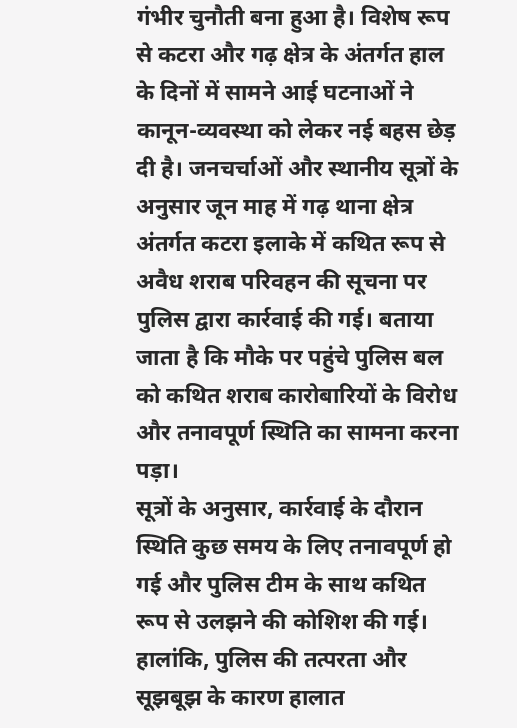गंभीर चुनौती बना हुआ है। विशेष रूप से कटरा और गढ़ क्षेत्र के अंतर्गत हाल के दिनों में सामने आई घटनाओं ने कानून-व्यवस्था को लेकर नई बहस छेड़ दी है। जनचर्चाओं और स्थानीय सूत्रों के अनुसार जून माह में गढ़ थाना क्षेत्र अंतर्गत कटरा इलाके में कथित रूप से अवैध शराब परिवहन की सूचना पर पुलिस द्वारा कार्रवाई की गई। बताया जाता है कि मौके पर पहुंचे पुलिस बल को कथित शराब कारोबारियों के विरोध और तनावपूर्ण स्थिति का सामना करना पड़ा।
सूत्रों के अनुसार, कार्रवाई के दौरान स्थिति कुछ समय के लिए तनावपूर्ण हो गई और पुलिस टीम के साथ कथित रूप से उलझने की कोशिश की गई। हालांकि, पुलिस की तत्परता और सूझबूझ के कारण हालात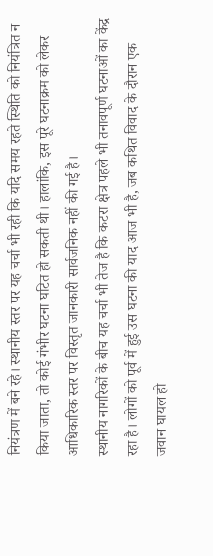नियंत्रण में बने रहे। स्थानीय स्तर पर यह चर्चा भी रही कि यदि समय रहते स्थिति को नियंत्रित न किया जाता, तो कोई गंभीर घटना घटित हो सकती थी। हालांकि, इस पूरे घटनाक्रम को लेकर आधिकारिक स्तर पर विस्तृत जानकारी सार्वजनिक नहीं की गई है।
स्थानीय नागरिकों के बीच यह चर्चा भी तेज है कि कटरा क्षेत्र पहले भी तनावपूर्ण घटनाओं का केंद्र रहा है। लोगों को पूर्व में हुई उस घटना की याद आज भी है, जब कथित विवाद के दौरान एक जवान घायल हो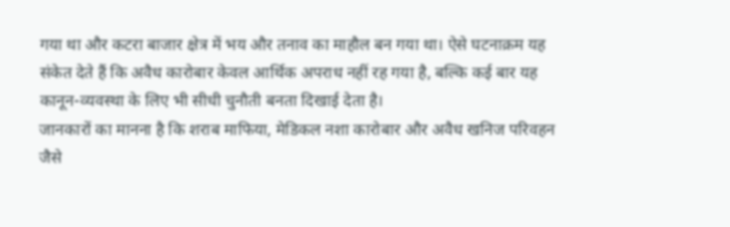गया था और कटरा बाजार क्षेत्र में भय और तनाव का माहौल बन गया था। ऐसे घटनाक्रम यह संकेत देते हैं कि अवैध कारोबार केवल आर्थिक अपराध नहीं रह गया है, बल्कि कई बार यह कानून-व्यवस्था के लिए भी सीधी चुनौती बनता दिखाई देता है।
जानकारों का मानना है कि शराब माफिया, मेडिकल नशा कारोबार और अवैध खनिज परिवहन जैसे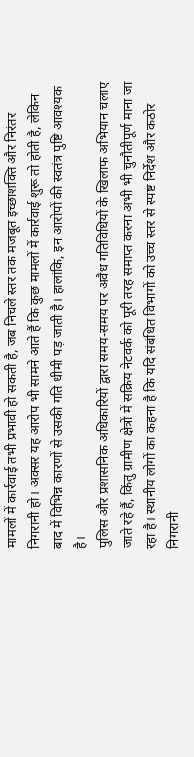मामलों में कार्रवाई तभी प्रभावी हो सकती है, जब निचले स्तर तक मजबूत इच्छाशक्ति और निरंतर निगरानी हो। अक्सर यह आरोप भी सामने आते हैं कि कुछ मामलों में कार्रवाई शुरू तो होती है, लेकिन बाद में विभिन्न कारणों से उसकी गति धीमी पड़ जाती है। हालांकि, इन आरोपों की स्वतंत्र पुष्टि आवश्यक है।
पुलिस और प्रशासनिक अधिकारियों द्वारा समय-समय पर अवैध गतिविधियों के खिलाफ अभियान चलाए जाते रहे हैं, किंतु ग्रामीण क्षेत्रों में सक्रिय नेटवर्क को पूरी तरह समाप्त करना अभी भी चुनौतीपूर्ण माना जा रहा है। स्थानीय लोगों का कहना है कि यदि संबंधित विभागों को उच्च स्तर से स्पष्ट निर्देश और कठोर निगरानी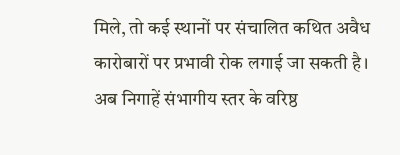मिले, तो कई स्थानों पर संचालित कथित अवैध कारोबारों पर प्रभावी रोक लगाई जा सकती है।
अब निगाहें संभागीय स्तर के वरिष्ठ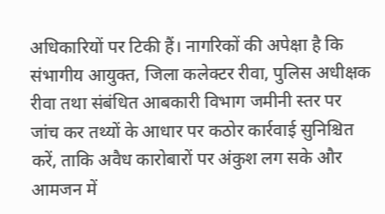अधिकारियों पर टिकी हैं। नागरिकों की अपेक्षा है कि
संभागीय आयुक्त, जिला कलेक्टर रीवा, पुलिस अधीक्षक रीवा तथा संबंधित आबकारी विभाग जमीनी स्तर पर जांच कर तथ्यों के आधार पर कठोर कार्रवाई सुनिश्चित करें, ताकि अवैध कारोबारों पर अंकुश लग सके और आमजन में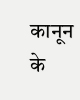कानून के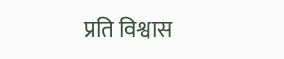प्रति विश्वास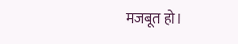मजबूत हो।